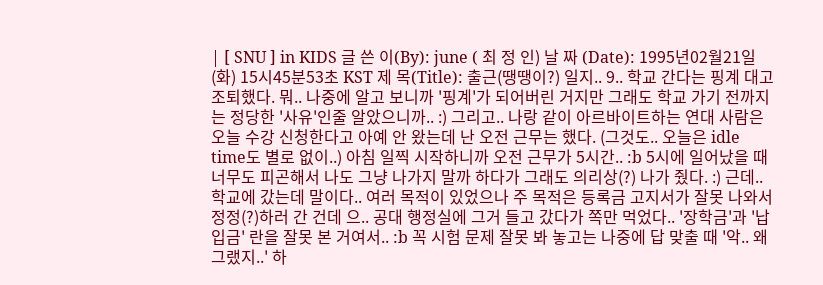| [ SNU ] in KIDS 글 쓴 이(By): june ( 최 정 인) 날 짜 (Date): 1995년02월21일(화) 15시45분53초 KST 제 목(Title): 출근(땡땡이?) 일지.. 9.. 학교 간다는 핑계 대고 조퇴했다. 뭐.. 나중에 알고 보니까 '핑계'가 되어버린 거지만 그래도 학교 가기 전까지는 정당한 '사유'인줄 알았으니까.. :) 그리고.. 나랑 같이 아르바이트하는 연대 사람은 오늘 수강 신청한다고 아예 안 왔는데 난 오전 근무는 했다. (그것도.. 오늘은 idle time도 별로 없이..) 아침 일찍 시작하니까 오전 근무가 5시간.. :b 5시에 일어났을 때 너무도 피곤해서 나도 그냥 나가지 말까 하다가 그래도 의리상(?) 나가 줬다. :) 근데.. 학교에 갔는데 말이다.. 여러 목적이 있었으나 주 목적은 등록금 고지서가 잘못 나와서 정정(?)하러 간 건데 으.. 공대 행정실에 그거 들고 갔다가 쪽만 먹었다.. '장학금'과 '납입금' 란을 잘못 본 거여서.. :b 꼭 시험 문제 잘못 봐 놓고는 나중에 답 맞출 때 '악.. 왜 그랬지..' 하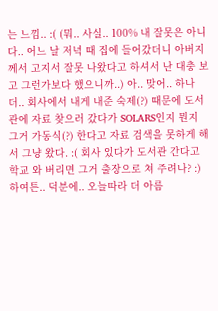는 느낌.. :( (뭐.. 사실.. 100% 내 잘못은 아니다.. 어느 날 저녁 때 집에 들어갔더니 아버지께서 고지서 잘못 나왔다고 하셔서 난 대충 보고 그런가보다 했으니까..) 아.. 맞어.. 하나 더.. 회사에서 내게 내준 숙제(?) 때문에 도서관에 자료 찾으러 갔다가 SOLARS인지 뭔지 그거 가동식(?) 한다고 자료 검색을 못하게 해서 그냥 왔다. :( 회사 있다가 도서관 간다고 학교 와 버리면 그거 출장으로 쳐 주려나? :) 하여튼.. 덕분에.. 오늘따라 더 아름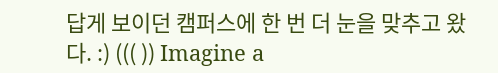답게 보이던 캠퍼스에 한 번 더 눈을 맞추고 왔다. :) ((( )) Imagine a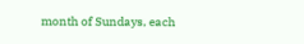month of Sundays, each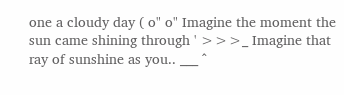one a cloudy day ( o" o" Imagine the moment the sun came shining through ' >>>_ Imagine that ray of sunshine as you.. ___ ^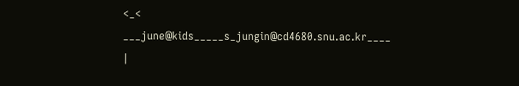<_< ___june@kids_____s_jungin@cd4680.snu.ac.kr____ |